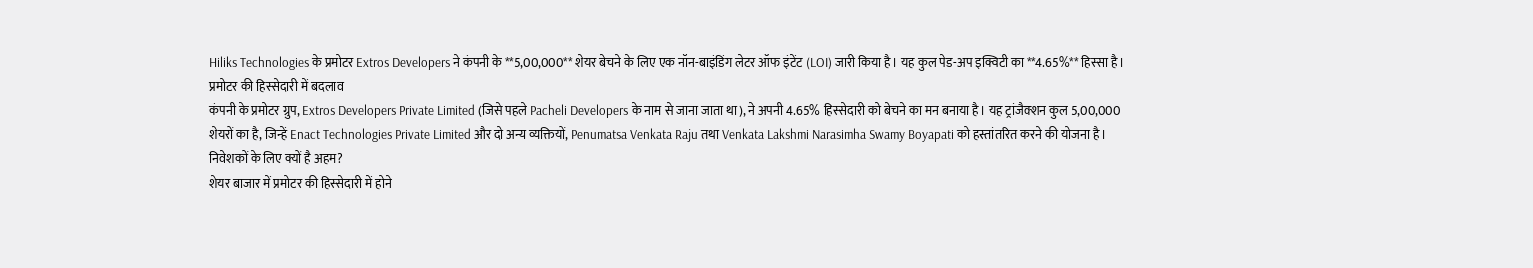Hiliks Technologies के प्रमोटर Extros Developers ने कंपनी के **5,00,000** शेयर बेचने के लिए एक नॉन-बाइंडिंग लेटर ऑफ इंटेंट (LOI) जारी किया है। यह कुल पेड-अप इक्विटी का **4.65%** हिस्सा है।
प्रमोटर की हिस्सेदारी में बदलाव
कंपनी के प्रमोटर ग्रुप, Extros Developers Private Limited (जिसे पहले Pacheli Developers के नाम से जाना जाता था), ने अपनी 4.65% हिस्सेदारी को बेचने का मन बनाया है। यह ट्रांजैक्शन कुल 5,00,000 शेयरों का है, जिन्हें Enact Technologies Private Limited और दो अन्य व्यक्तियों, Penumatsa Venkata Raju तथा Venkata Lakshmi Narasimha Swamy Boyapati को हस्तांतरित करने की योजना है।
निवेशकों के लिए क्यों है अहम?
शेयर बाजार में प्रमोटर की हिस्सेदारी में होने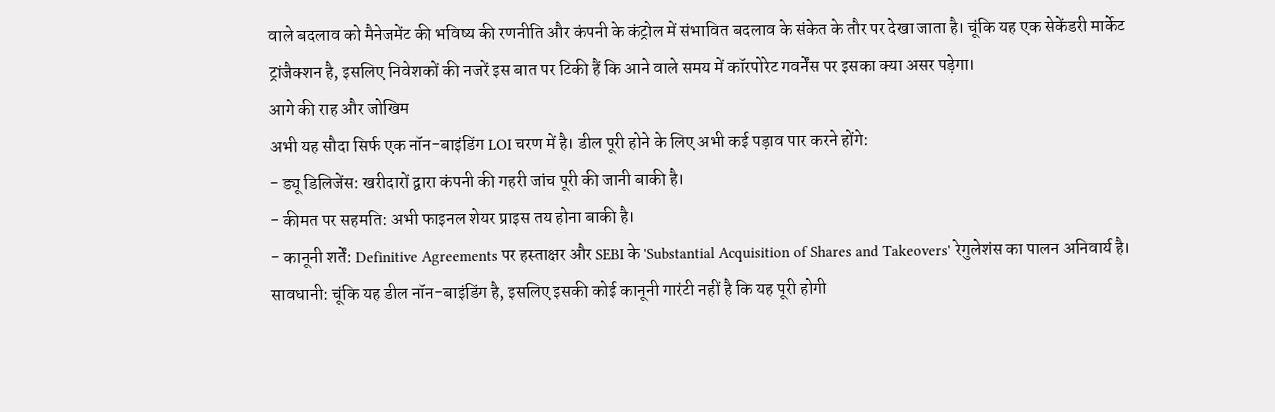वाले बदलाव को मैनेजमेंट की भविष्य की रणनीति और कंपनी के कंट्रोल में संभावित बदलाव के संकेत के तौर पर देखा जाता है। चूंकि यह एक सेकेंडरी मार्केट ट्रांजैक्शन है, इसलिए निवेशकों की नजरें इस बात पर टिकी हैं कि आने वाले समय में कॉरपोरेट गवर्नेंस पर इसका क्या असर पड़ेगा।
आगे की राह और जोखिम
अभी यह सौदा सिर्फ एक नॉन-बाइंडिंग LOI चरण में है। डील पूरी होने के लिए अभी कई पड़ाव पार करने होंगे:
- ड्यू डिलिजेंस: खरीदारों द्वारा कंपनी की गहरी जांच पूरी की जानी बाकी है।
- कीमत पर सहमति: अभी फाइनल शेयर प्राइस तय होना बाकी है।
- कानूनी शर्तें: Definitive Agreements पर हस्ताक्षर और SEBI के 'Substantial Acquisition of Shares and Takeovers' रेगुलेशंस का पालन अनिवार्य है।
सावधानी: चूंकि यह डील नॉन-बाइंडिंग है, इसलिए इसकी कोई कानूनी गारंटी नहीं है कि यह पूरी होगी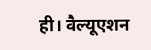ही। वैल्यूएशन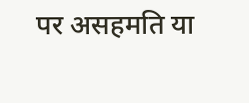पर असहमति या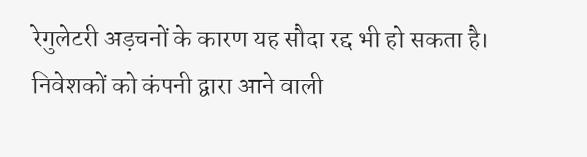रेगुलेटरी अड़चनों के कारण यह सौदा रद्द भी हो सकता है। निवेशकों को कंपनी द्वारा आने वाली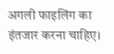अगली फाइलिंग का इंतजार करना चाहिए।